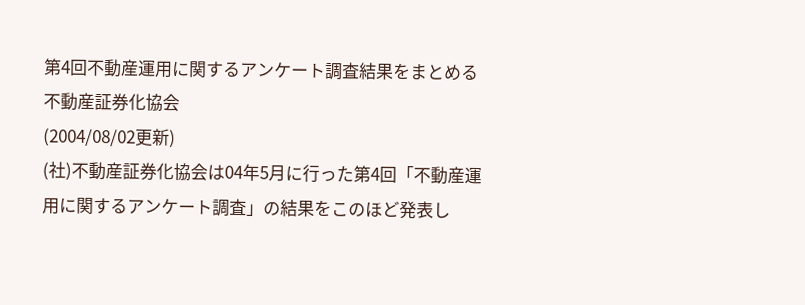第4回不動産運用に関するアンケート調査結果をまとめる 不動産証券化協会
(2004/08/02更新)
(社)不動産証券化協会は04年5月に行った第4回「不動産運用に関するアンケート調査」の結果をこのほど発表し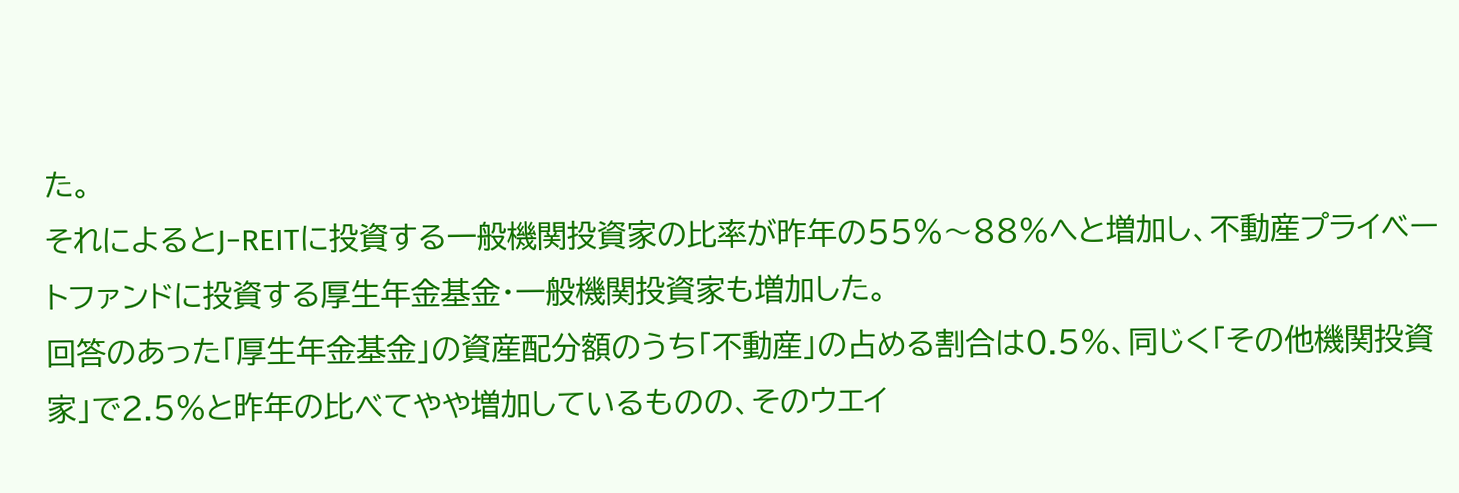た。
それによるとJ−REITに投資する一般機関投資家の比率が昨年の55%〜88%へと増加し、不動産プライベートファンドに投資する厚生年金基金・一般機関投資家も増加した。
回答のあった「厚生年金基金」の資産配分額のうち「不動産」の占める割合は0.5%、同じく「その他機関投資家」で2.5%と昨年の比べてやや増加しているものの、そのウエイ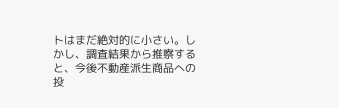トはまだ絶対的に小さい。しかし、調査結果から推察すると、今後不動産派生商品への投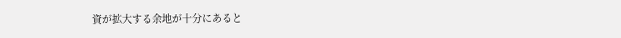資が拡大する余地が十分にあると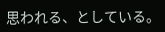思われる、としている。